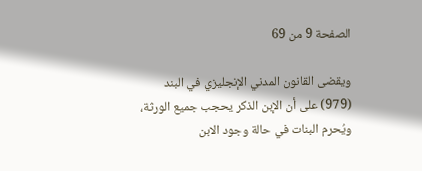الصفحة 9 من 69

ويقضى القانون المدني الإنجليزي في البند (979) على أن الإبن الذكر يحجب جميع الورثة، ويُحرم البنات في حالة وجود الابن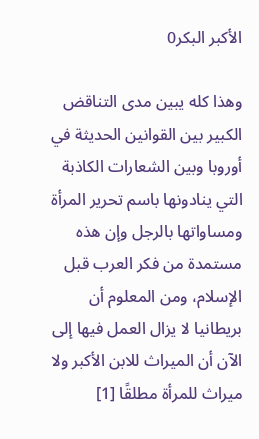الأكبر البكر0

وهذا كله يبين مدى التناقض الكبير بين القوانين الحديثة في أوروبا وبين الشعارات الكاذبة التي ينادونها باسم تحرير المرأة ومساواتها بالرجل وإن هذه مستمدة من فكر العرب قبل الإسلام، ومن المعلوم أن بريطانيا لا يزال العمل فيها إلى الآن أن الميراث للابن الأكبر ولا ميراث للمرأة مطلقًا [1]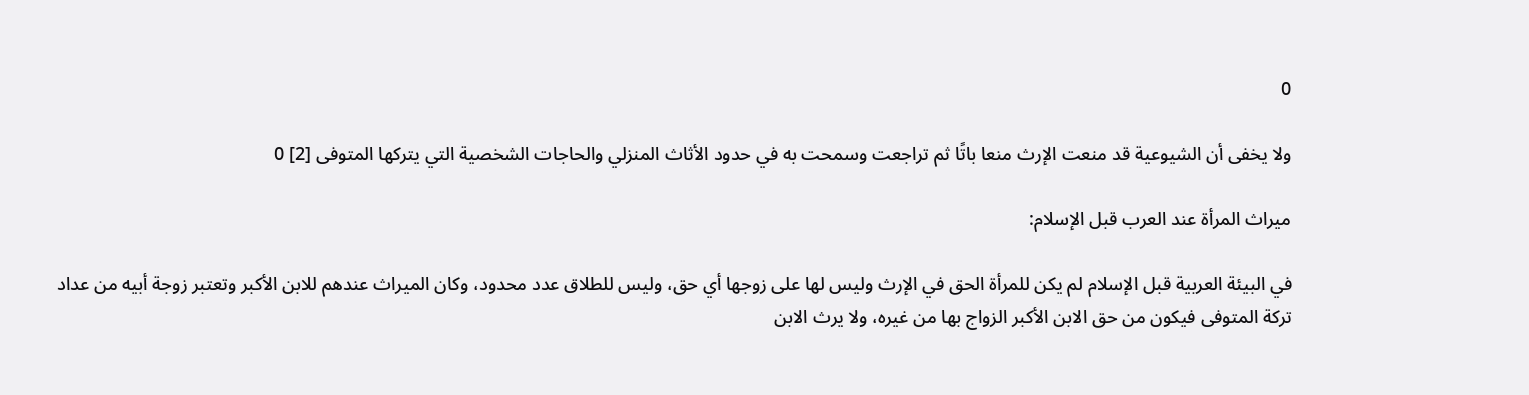0

ولا يخفى أن الشيوعية قد منعت الإرث منعا باتًا ثم تراجعت وسمحت به في حدود الأثاث المنزلي والحاجات الشخصية التي يتركها المتوفى [2] 0

ميراث المرأة عند العرب قبل الإسلام:

في البيئة العربية قبل الإسلام لم يكن للمرأة الحق في الإرث وليس لها على زوجها أي حق، وليس للطلاق عدد محدود، وكان الميراث عندهم للابن الأكبر وتعتبر زوجة أبيه من عداد تركة المتوفى فيكون من حق الابن الأكبر الزواج بها من غيره، ولا يرث الابن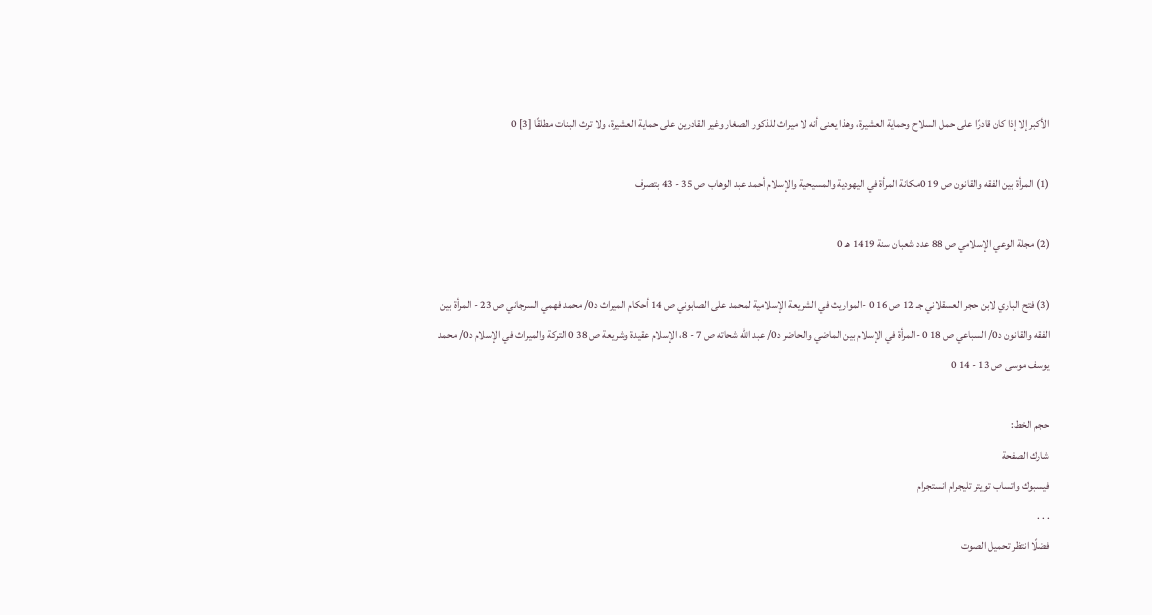الأكبر إلا إذا كان قادرًا على حمل السلاح وحماية العشيرة، وهذا يعنى أنه لا ميراث للذكور الصغار وغير القادرين على حماية العشيرة، ولا ترث البنات مطلقًا [3] 0

(1) المرأة بين الفقه والقانون ص 19 0مكانة المرأة في اليهودية والمسيحية والإسلام أحمد عبد الوهاب ص 35 - 43 بتصرف

(2) مجلة الوعي الإسلامي ص 88 عدد شعبان سنة 1419 هـ 0

(3) فتح الباري لابن حجر العسقلاني جـ 12 ص 16 0 -المواريث في الشريعة الإسلامية لمحمد على الصابوني ص 14 أحكام الميراث د0/ محمد فهمي السرجاني ص 23 - المرأة بين الفقه والقانون د0/ السباعي ص 18 0 -المرأة في الإسلام بين الماضي والحاضر د0/ عبد الله شحاته ص 7 - 8، الإسلام عقيدة وشريعة ص 38 0 التركة والميراث في الإسلام د0/ محمد يوسف موسى ص 13 - 14 0

حجم الخط:
شارك الصفحة
فيسبوك واتساب تويتر تليجرام انستجرام
. . .
فضلًا انتظر تحميل الصوت